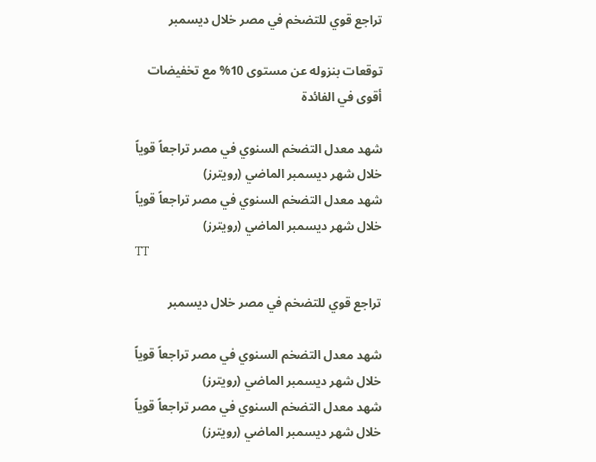تراجع قوي للتضخم في مصر خلال ديسمبر

توقعات بنزوله عن مستوى 10% مع تخفيضات أقوى في الفائدة

شهد معدل التضخم السنوي في مصر تراجعاً قوياً خلال شهر ديسمبر الماضي (رويترز)
شهد معدل التضخم السنوي في مصر تراجعاً قوياً خلال شهر ديسمبر الماضي (رويترز)
TT

تراجع قوي للتضخم في مصر خلال ديسمبر

شهد معدل التضخم السنوي في مصر تراجعاً قوياً خلال شهر ديسمبر الماضي (رويترز)
شهد معدل التضخم السنوي في مصر تراجعاً قوياً خلال شهر ديسمبر الماضي (رويترز)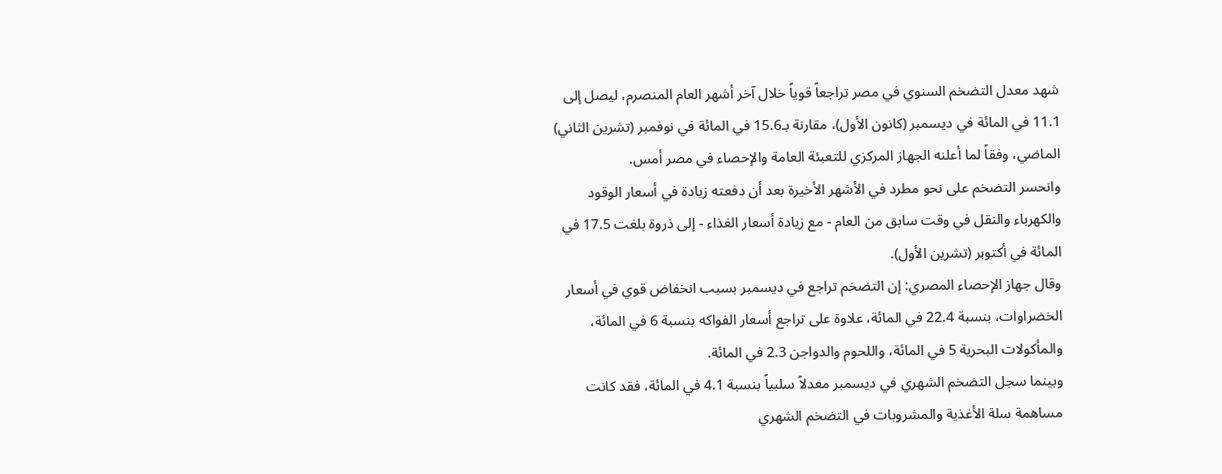شهد معدل التضخم السنوي في مصر تراجعاً قوياً خلال آخر أشهر العام المنصرم، ليصل إلى 11.1 في المائة في ديسمبر (كانون الأول)، مقارنة بـ15.6 في المائة في نوفمبر (تشرين الثاني) الماضي، وفقاً لما أعلنه الجهاز المركزي للتعبئة العامة والإحصاء في مصر أمس.
وانحسر التضخم على نحو مطرد في الأشهر الأخيرة بعد أن دفعته زيادة في أسعار الوقود والكهرباء والنقل في وقت سابق من العام - مع زيادة أسعار الغذاء - إلى ذروة بلغت 17.5 في المائة في أكتوبر (تشرين الأول).
وقال جهاز الإحصاء المصري: إن التضخم تراجع في ديسمبر بسبب انخفاض قوي في أسعار الخضراوات، بنسبة 22.4 في المائة، علاوة على تراجع أسعار الفواكه بنسبة 6 في المائة، والمأكولات البحرية 5 في المائة، واللحوم والدواجن 2.3 في المائة.
وبينما سجل التضخم الشهري في ديسمبر معدلاً سلبياً بنسبة 4.1 في المائة، فقد كانت مساهمة سلة الأغذية والمشروبات في التضخم الشهري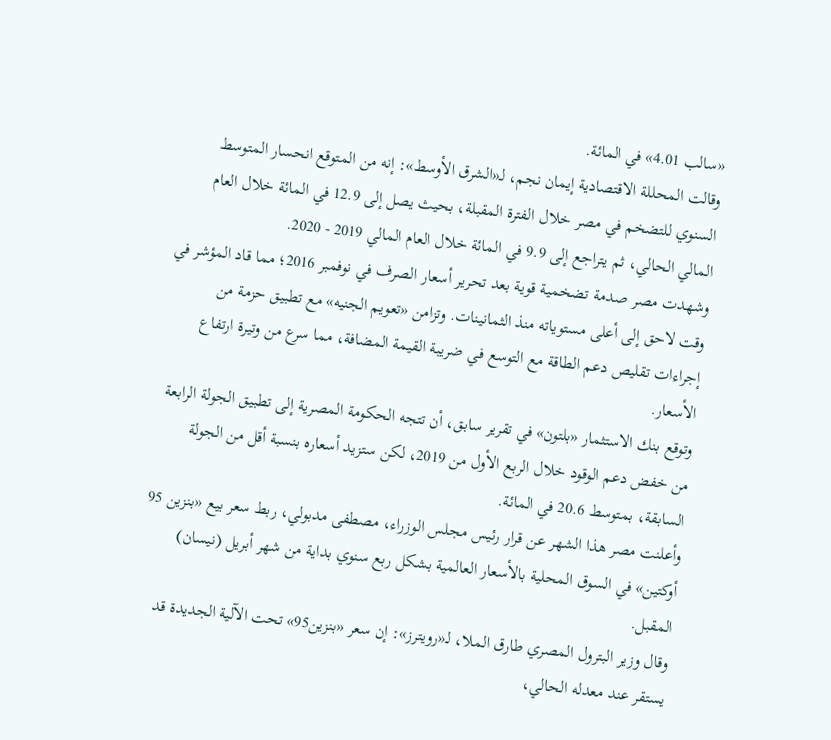«سالب 4.01» في المائة.
وقالت المحللة الاقتصادية إيمان نجم، لـ«الشرق الأوسط»: إنه من المتوقع انحسار المتوسط السنوي للتضخم في مصر خلال الفترة المقبلة، بحيث يصل إلى 12.9 في المائة خلال العام المالي الحالي، ثم يتراجع إلى 9.9 في المائة خلال العام المالي 2019 - 2020.
وشهدت مصر صدمة تضخمية قوية بعد تحرير أسعار الصرف في نوفمبر 2016؛ مما قاد المؤشر في وقت لاحق إلى أعلى مستوياته منذ الثمانينات. وتزامن «تعويم الجنيه» مع تطبيق حزمة من إجراءات تقليص دعم الطاقة مع التوسع في ضريبة القيمة المضافة، مما سرع من وتيرة ارتفاع الأسعار.
وتوقع بنك الاستثمار «بلتون» في تقرير سابق، أن تتجه الحكومة المصرية إلى تطبيق الجولة الرابعة من خفض دعم الوقود خلال الربع الأول من 2019، لكن ستزيد أسعاره بنسبة أقل من الجولة السابقة، بمتوسط 20.6 في المائة.
وأعلنت مصر هذا الشهر عن قرار رئيس مجلس الوزراء، مصطفى مدبولي، ربط سعر بيع «بنزين 95 أوكتين» في السوق المحلية بالأسعار العالمية بشكل ربع سنوي بداية من شهر أبريل (نيسان) المقبل.
وقال وزير البترول المصري طارق الملا، لـ«رويترز»: إن سعر «بنزين95» تحت الآلية الجديدة قد يستقر عند معدله الحالي،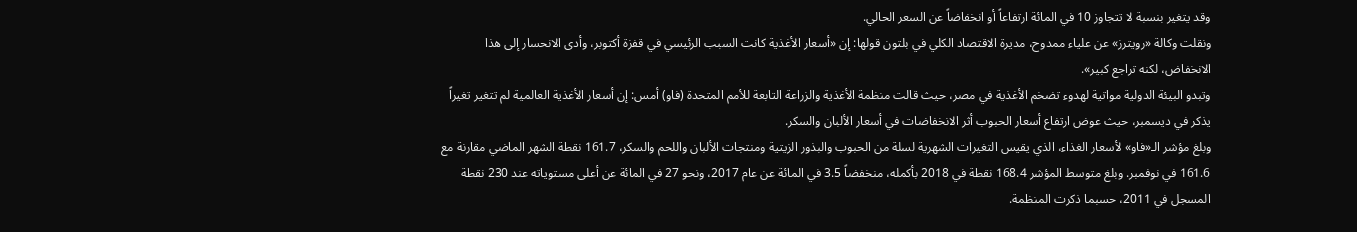وقد يتغير بنسبة لا تتجاوز 10 في المائة ارتفاعاً أو انخفاضاً عن السعر الحالي.
ونقلت وكالة «رويترز» عن علياء ممدوح، مديرة الاقتصاد الكلي في بلتون قولها: إن «أسعار الأغذية كانت السبب الرئيسي في قفزة أكتوبر، وأدى الانحسار إلى هذا الانخفاض، لكنه تراجع كبير».
وتبدو البيئة الدولية مواتية لهدوء تضخم الأغذية في مصر، حيث قالت منظمة الأغذية والزراعة التابعة للأمم المتحدة (فاو) أمس: إن أسعار الأغذية العالمية لم تتغير تغيراً يذكر في ديسمبر، حيث عوض ارتفاع أسعار الحبوب أثر الانخفاضات في أسعار الألبان والسكر.
وبلغ مؤشر الـ«فاو» لأسعار الغذاء، الذي يقيس التغيرات الشهرية لسلة من الحبوب والبذور الزيتية ومنتجات الألبان واللحم والسكر، 161.7 نقطة الشهر الماضي مقارنة مع 161.6 في نوفمبر. وبلغ متوسط المؤشر 168.4 نقطة في 2018 بأكمله، منخفضاً 3.5 في المائة عن عام 2017، ونحو 27 في المائة عن أعلى مستوياته عند 230 نقطة المسجل في 2011، حسبما ذكرت المنظمة.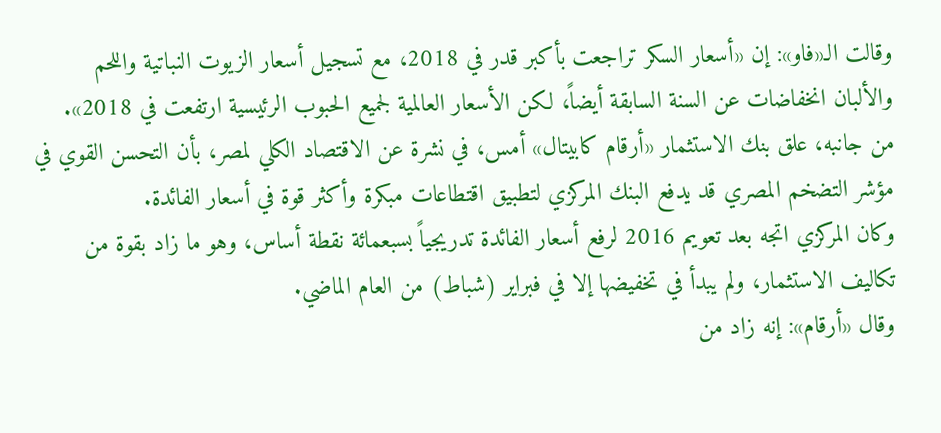وقالت الـ«فاو»: إن «أسعار السكر تراجعت بأكبر قدر في 2018، مع تسجيل أسعار الزيوت النباتية واللحم والألبان انخفاضات عن السنة السابقة أيضاً، لكن الأسعار العالمية لجميع الحبوب الرئيسية ارتفعت في 2018».
من جانبه، علق بنك الاستثمار «أرقام كابيتال» أمس، في نشرة عن الاقتصاد الكلي لمصر، بأن التحسن القوي في مؤشر التضخم المصري قد يدفع البنك المركزي لتطبيق اقتطاعات مبكرة وأكثر قوة في أسعار الفائدة.
وكان المركزي اتجه بعد تعويم 2016 لرفع أسعار الفائدة تدريجياً بسبعمائة نقطة أساس، وهو ما زاد بقوة من تكاليف الاستثمار، ولم يبدأ في تخفيضها إلا في فبراير (شباط) من العام الماضي.
وقال «أرقام»: إنه زاد من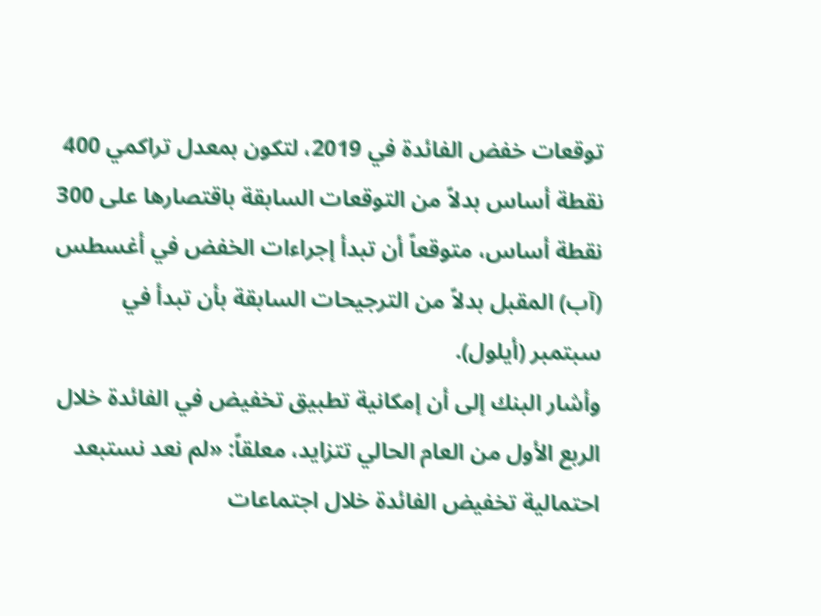توقعات خفض الفائدة في 2019، لتكون بمعدل تراكمي 400 نقطة أساس بدلاً من التوقعات السابقة باقتصارها على 300 نقطة أساس، متوقعاً أن تبدأ إجراءات الخفض في أغسطس (آب) المقبل بدلاً من الترجيحات السابقة بأن تبدأ في سبتمبر (أيلول).
وأشار البنك إلى أن إمكانية تطبيق تخفيض في الفائدة خلال الربع الأول من العام الحالي تتزايد، معلقاً: «لم نعد نستبعد احتمالية تخفيض الفائدة خلال اجتماعات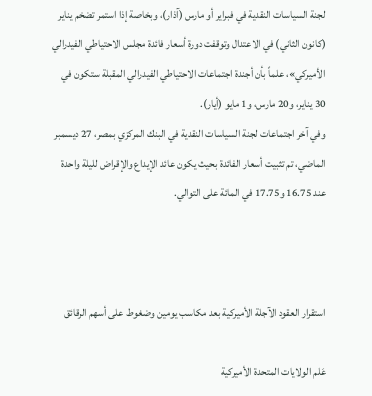لجنة السياسات النقدية في فبراير أو مارس (آذار)، وبخاصة إذا استمر تضخم يناير (كانون الثاني) في الاعتدال وتوقفت دورة أسعار فائدة مجلس الاحتياطي الفيدرالي الأميركي»، علماً بأن أجندة اجتماعات الاحتياطي الفيدرالي المقبلة ستكون في 30 يناير، و20 مارس، و1 مايو (أيار).
وفي آخر اجتماعات لجنة السياسات النقدية في البنك المركزي بمصر، 27 ديسمبر الماضي، تم تثبيت أسعار الفائدة بحيث يكون عائد الإيداع والإقراض لليلة واحدة عند 16.75 و17.75 في المائة على التوالي.



استقرار العقود الآجلة الأميركية بعد مكاسب يومين وضغوط على أسهم الرقائق

عَلم الولايات المتحدة الأميركية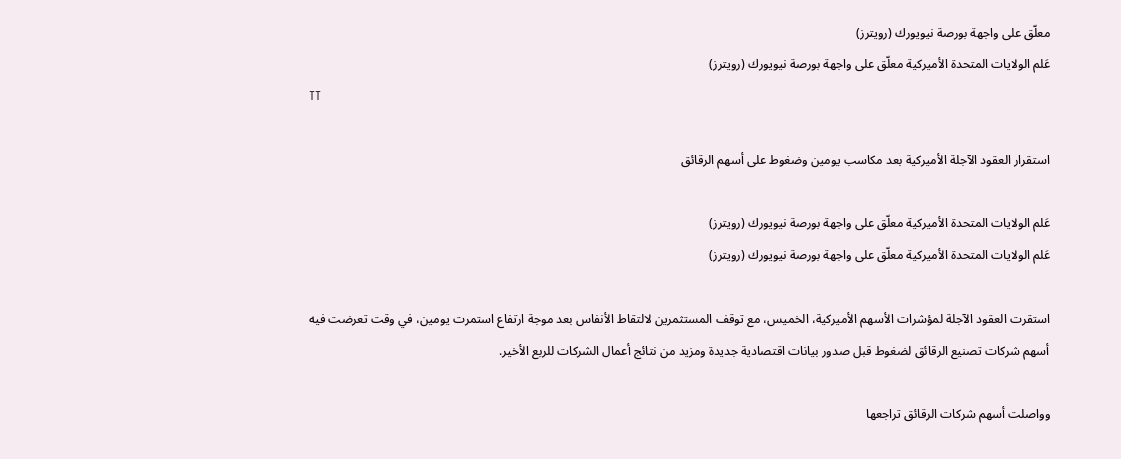معلّق على واجهة بورصة نيويورك (رويترز)
عَلم الولايات المتحدة الأميركية معلّق على واجهة بورصة نيويورك (رويترز)
TT

استقرار العقود الآجلة الأميركية بعد مكاسب يومين وضغوط على أسهم الرقائق

عَلم الولايات المتحدة الأميركية معلّق على واجهة بورصة نيويورك (رويترز)
عَلم الولايات المتحدة الأميركية معلّق على واجهة بورصة نيويورك (رويترز)

استقرت العقود الآجلة لمؤشرات الأسهم الأميركية، الخميس، مع توقف المستثمرين لالتقاط الأنفاس بعد موجة ارتفاع استمرت يومين، في وقت تعرضت فيه أسهم شركات تصنيع الرقائق لضغوط قبل صدور بيانات اقتصادية جديدة ومزيد من نتائج أعمال الشركات للربع الأخير.

وواصلت أسهم شركات الرقائق تراجعها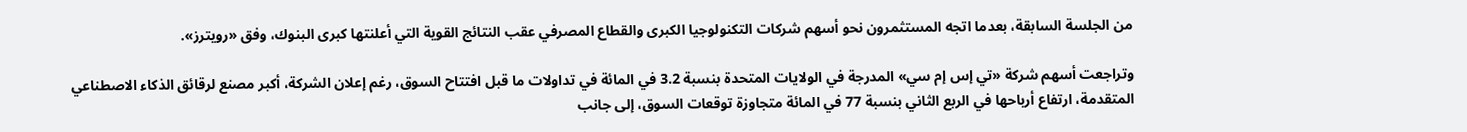من الجلسة السابقة، بعدما اتجه المستثمرون نحو أسهم شركات التكنولوجيا الكبرى والقطاع المصرفي عقب النتائج القوية التي أعلنتها كبرى البنوك، وفق «رويترز».

وتراجعت أسهم شركة «تي إس إم سي» المدرجة في الولايات المتحدة بنسبة 3.2 في المائة في تداولات ما قبل افتتاح السوق، رغم إعلان الشركة، أكبر مصنع لرقائق الذكاء الاصطناعي المتقدمة، ارتفاع أرباحها في الربع الثاني بنسبة 77 في المائة متجاوزة توقعات السوق، إلى جانب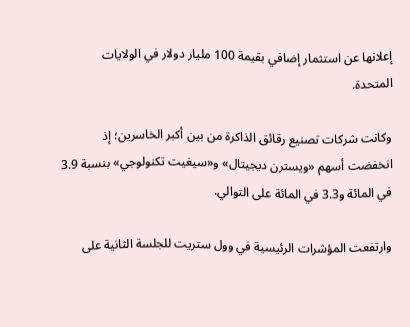إعلانها عن استثمار إضافي بقيمة 100 مليار دولار في الولايات المتحدة.

وكانت شركات تصنيع رقائق الذاكرة من بين أكبر الخاسرين؛ إذ انخفضت أسهم «ويسترن ديجيتال» و«سيغيت تكنولوجي» بنسبة 3.9 في المائة و3.3 في المائة على التوالي.

وارتفعت المؤشرات الرئيسية في وول ستريت للجلسة الثانية على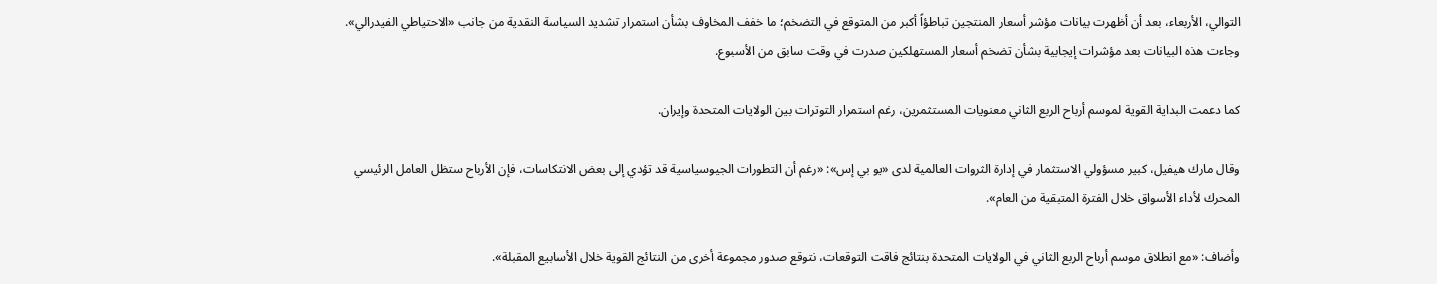التوالي، الأربعاء، بعد أن أظهرت بيانات مؤشر أسعار المنتجين تباطؤاً أكبر من المتوقع في التضخم؛ ما خفف المخاوف بشأن استمرار تشديد السياسة النقدية من جانب «الاحتياطي الفيدرالي». وجاءت هذه البيانات بعد مؤشرات إيجابية بشأن تضخم أسعار المستهلكين صدرت في وقت سابق من الأسبوع.

كما دعمت البداية القوية لموسم أرباح الربع الثاني معنويات المستثمرين، رغم استمرار التوترات بين الولايات المتحدة وإيران.

وقال مارك هيفيل، كبير مسؤولي الاستثمار في إدارة الثروات العالمية لدى «يو بي إس»: «رغم أن التطورات الجيوسياسية قد تؤدي إلى بعض الانتكاسات، فإن الأرباح ستظل العامل الرئيسي المحرك لأداء الأسواق خلال الفترة المتبقية من العام».

وأضاف: «مع انطلاق موسم أرباح الربع الثاني في الولايات المتحدة بنتائج فاقت التوقعات، نتوقع صدور مجموعة أخرى من النتائج القوية خلال الأسابيع المقبلة».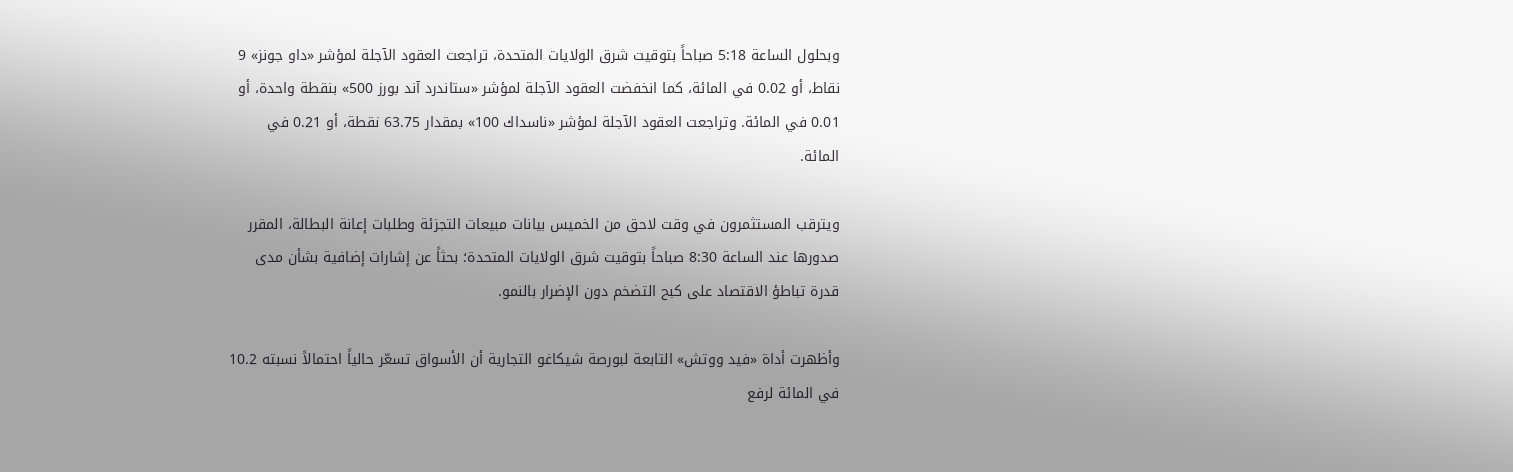وبحلول الساعة 5:18 صباحاً بتوقيت شرق الولايات المتحدة، تراجعت العقود الآجلة لمؤشر «داو جونز» 9 نقاط، أو 0.02 في المائة، كما انخفضت العقود الآجلة لمؤشر «ستاندرد آند بورز 500» بنقطة واحدة، أو 0.01 في المائة. وتراجعت العقود الآجلة لمؤشر «ناسداك 100» بمقدار 63.75 نقطة، أو 0.21 في المائة.

ويترقب المستثمرون في وقت لاحق من الخميس بيانات مبيعات التجزئة وطلبات إعانة البطالة، المقرر صدورها عند الساعة 8:30 صباحاً بتوقيت شرق الولايات المتحدة؛ بحثاً عن إشارات إضافية بشأن مدى قدرة تباطؤ الاقتصاد على كبح التضخم دون الإضرار بالنمو.

وأظهرت أداة «فيد ووتش» التابعة لبورصة شيكاغو التجارية أن الأسواق تسعّر حالياً احتمالاً نسبته 10.2 في المائة لرفع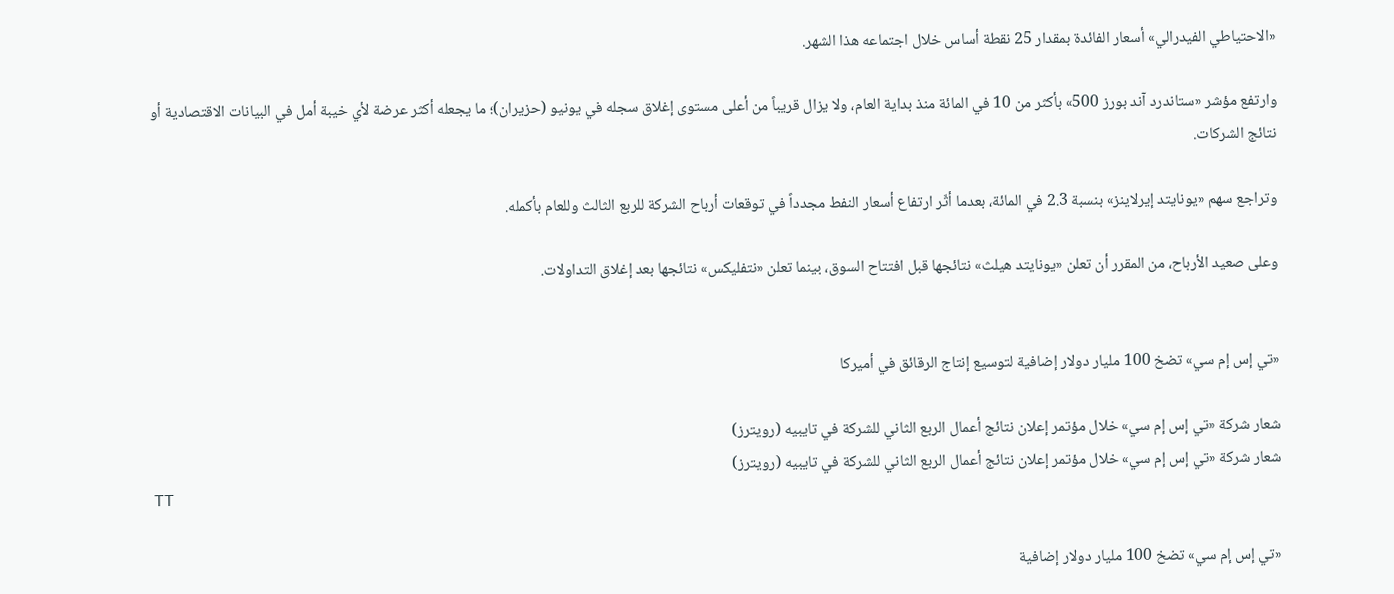«الاحتياطي الفيدرالي» أسعار الفائدة بمقدار 25 نقطة أساس خلال اجتماعه هذا الشهر.

وارتفع مؤشر «ستاندرد آند بورز 500» بأكثر من 10 في المائة منذ بداية العام، ولا يزال قريباً من أعلى مستوى إغلاق سجله في يونيو (حزيران)؛ ما يجعله أكثر عرضة لأي خيبة أمل في البيانات الاقتصادية أو نتائج الشركات.

وتراجع سهم «يونايتد إيرلاينز» بنسبة 2.3 في المائة، بعدما أثّر ارتفاع أسعار النفط مجدداً في توقعات أرباح الشركة للربع الثالث وللعام بأكمله.

وعلى صعيد الأرباح، من المقرر أن تعلن «يونايتد هيلث» نتائجها قبل افتتاح السوق، بينما تعلن «نتفليكس» نتائجها بعد إغلاق التداولات.


«تي إس إم سي» تضخ 100 مليار دولار إضافية لتوسيع إنتاج الرقائق في أميركا

شعار شركة «تي إس إم سي» خلال مؤتمر إعلان نتائج أعمال الربع الثاني للشركة في تايبيه (رويترز)
شعار شركة «تي إس إم سي» خلال مؤتمر إعلان نتائج أعمال الربع الثاني للشركة في تايبيه (رويترز)
TT

«تي إس إم سي» تضخ 100 مليار دولار إضافية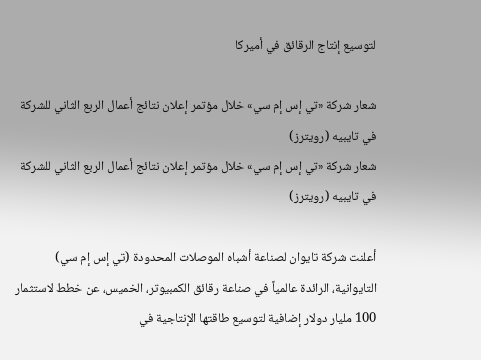لتوسيع إنتاج الرقائق في أميركا

شعار شركة «تي إس إم سي» خلال مؤتمر إعلان نتائج أعمال الربع الثاني للشركة في تايبيه (رويترز)
شعار شركة «تي إس إم سي» خلال مؤتمر إعلان نتائج أعمال الربع الثاني للشركة في تايبيه (رويترز)

أعلنت شركة تايوان لصناعة أشباه الموصلات المحدودة (تي إس إم سي) التايوانية، الرائدة عالمياً في صناعة رقائق الكمبيوتر، الخميس، عن خطط لاستثمار 100 مليار دولار إضافية لتوسيع طاقتها الإنتاجية في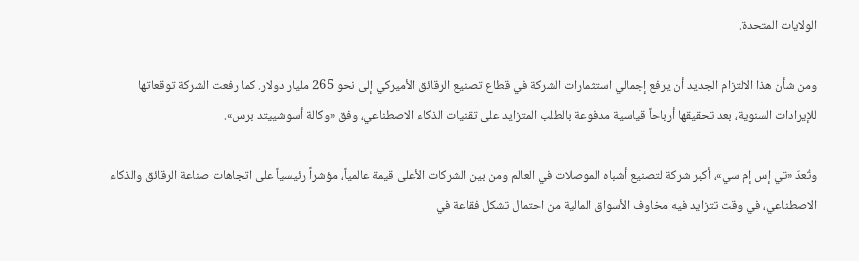الولايات المتحدة.

ومن شأن هذا الالتزام الجديد أن يرفع إجمالي استثمارات الشركة في قطاع تصنيع الرقائق الأميركي إلى نحو 265 مليار دولار. كما رفعت الشركة توقعاتها للإيرادات السنوية، بعد تحقيقها أرباحاً قياسية مدفوعة بالطلب المتزايد على تقنيات الذكاء الاصطناعي، وفق «وكالة أسوشييتد برس».

وتُعدّ «تي إس إم سي»، أكبر شركة لتصنيع أشباه الموصلات في العالم ومن بين الشركات الأعلى قيمة عالمياً، مؤشراً رئيسياً على اتجاهات صناعة الرقائق والذكاء الاصطناعي، في وقت تتزايد فيه مخاوف الأسواق المالية من احتمال تشكل فقاعة في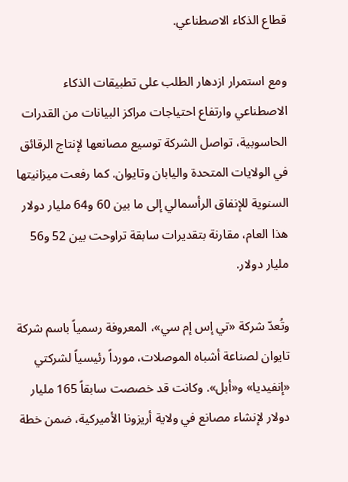قطاع الذكاء الاصطناعي.

ومع استمرار ازدهار الطلب على تطبيقات الذكاء الاصطناعي وارتفاع احتياجات مراكز البيانات من القدرات الحاسوبية، تواصل الشركة توسيع مصانعها لإنتاج الرقائق في الولايات المتحدة واليابان وتايوان. كما رفعت ميزانيتها السنوية للإنفاق الرأسمالي إلى ما بين 60 و64 مليار دولار هذا العام، مقارنة بتقديرات سابقة تراوحت بين 52 و56 مليار دولار.

وتُعدّ شركة «تي إس إم سي»، المعروفة رسمياً باسم شركة تايوان لصناعة أشباه الموصلات، مورداً رئيسياً لشركتي «إنفيديا» و«أبل». وكانت قد خصصت سابقاً 165 مليار دولار لإنشاء مصانع في ولاية أريزونا الأميركية، ضمن خطة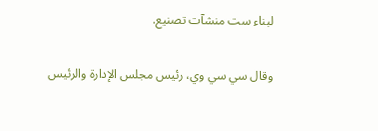لبناء ست منشآت تصنيع.

وقال سي سي وي، رئيس مجلس الإدارة والرئيس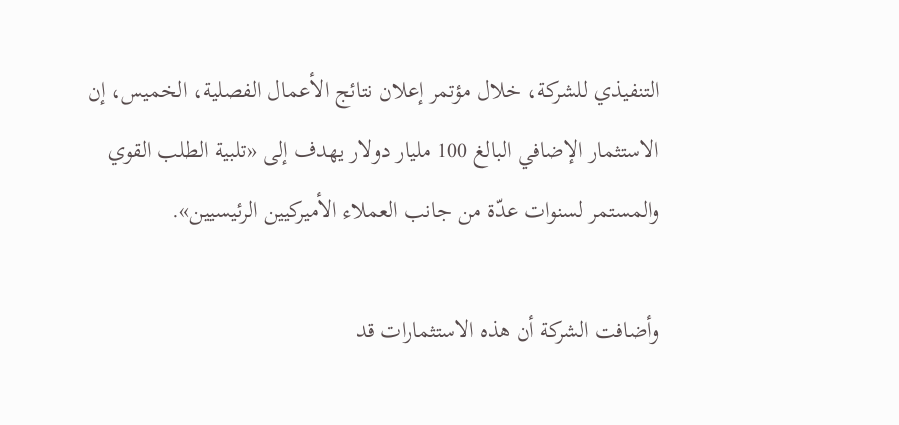التنفيذي للشركة، خلال مؤتمر إعلان نتائج الأعمال الفصلية، الخميس، إن الاستثمار الإضافي البالغ 100 مليار دولار يهدف إلى «تلبية الطلب القوي والمستمر لسنوات عدّة من جانب العملاء الأميركيين الرئيسيين».

وأضافت الشركة أن هذه الاستثمارات قد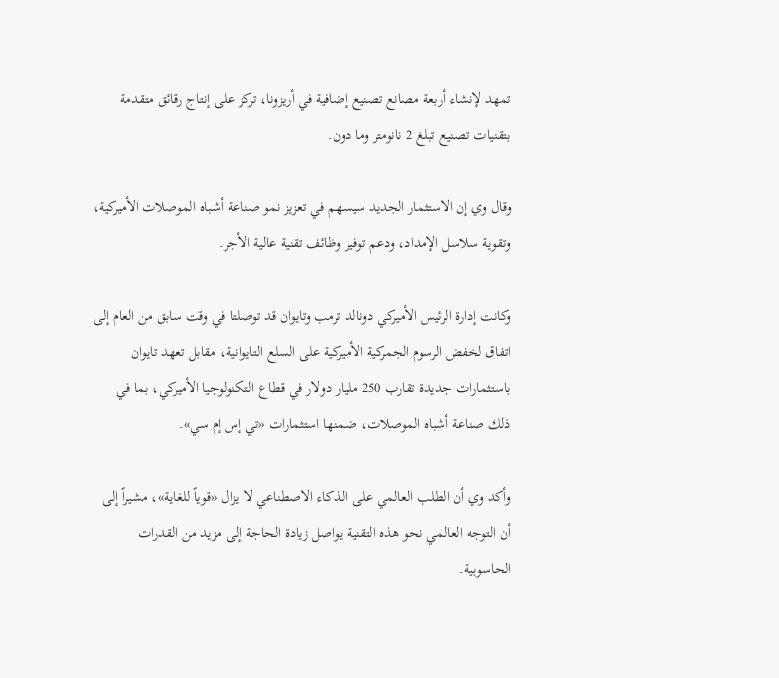تمهد لإنشاء أربعة مصانع تصنيع إضافية في أريزونا، تركز على إنتاج رقائق متقدمة بتقنيات تصنيع تبلغ 2 نانومتر وما دون.

وقال وي إن الاستثمار الجديد سيسهم في تعزيز نمو صناعة أشباه الموصلات الأميركية، وتقوية سلاسل الإمداد، ودعم توفير وظائف تقنية عالية الأجر.

وكانت إدارة الرئيس الأميركي دونالد ترمب وتايوان قد توصلتا في وقت سابق من العام إلى اتفاق لخفض الرسوم الجمركية الأميركية على السلع التايوانية، مقابل تعهد تايوان باستثمارات جديدة تقارب 250 مليار دولار في قطاع التكنولوجيا الأميركي، بما في ذلك صناعة أشباه الموصلات، ضمنها استثمارات «تي إس إم سي».

وأكد وي أن الطلب العالمي على الذكاء الاصطناعي لا يزال «قوياً للغاية»، مشيراً إلى أن التوجه العالمي نحو هذه التقنية يواصل زيادة الحاجة إلى مزيد من القدرات الحاسوبية.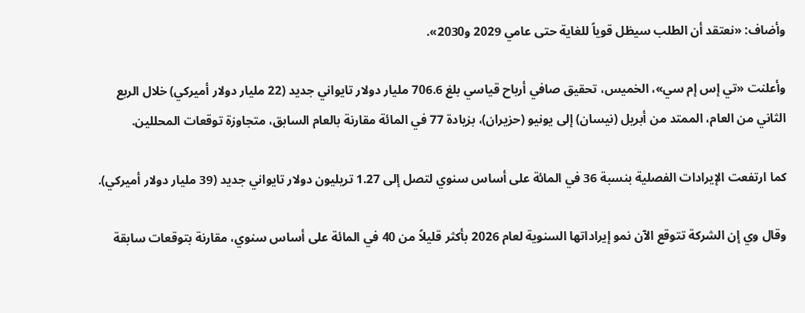وأضاف: «نعتقد أن الطلب سيظل قوياً للغاية حتى عامي 2029 و2030».

وأعلنت «تي إس إم سي»، الخميس، تحقيق صافي أرباح قياسي بلغ 706.6 مليار دولار تايواني جديد (22 مليار دولار أميركي) خلال الربع الثاني من العام، الممتد من أبريل (نيسان) إلى يونيو (حزيران)، بزيادة 77 في المائة مقارنة بالعام السابق، متجاوزة توقعات المحللين.

كما ارتفعت الإيرادات الفصلية بنسبة 36 في المائة على أساس سنوي لتصل إلى 1.27 تريليون دولار تايواني جديد (39 مليار دولار أميركي).

وقال وي إن الشركة تتوقع الآن نمو إيراداتها السنوية لعام 2026 بأكثر قليلاً من 40 في المائة على أساس سنوي، مقارنة بتوقعات سابقة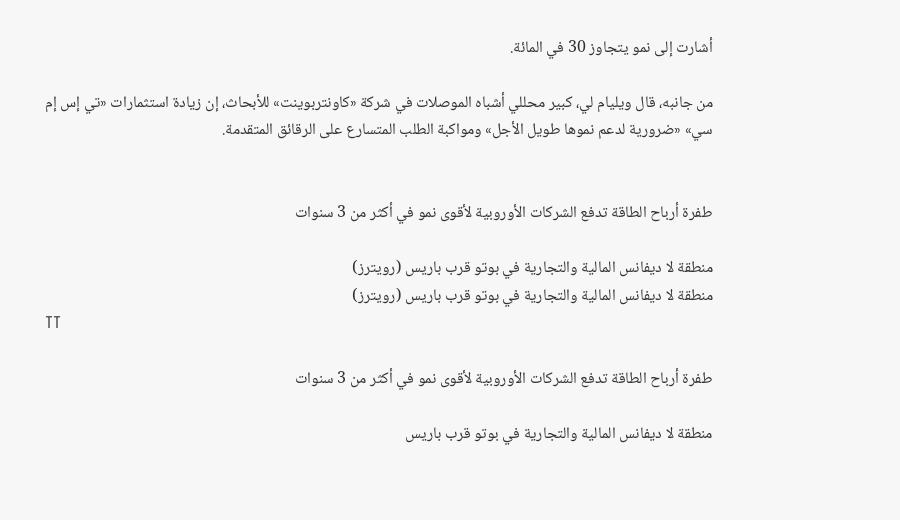أشارت إلى نمو يتجاوز 30 في المائة.

من جانبه، قال ويليام لي، كبير محللي أشباه الموصلات في شركة «كاونتربوينت» للأبحاث، إن زيادة استثمارات «تي إس إم سي» «ضرورية لدعم نموها طويل الأجل» ومواكبة الطلب المتسارع على الرقائق المتقدمة.


طفرة أرباح الطاقة تدفع الشركات الأوروبية لأقوى نمو في أكثر من 3 سنوات

منطقة لا ديفانس المالية والتجارية في بوتو قرب باريس (رويترز)
منطقة لا ديفانس المالية والتجارية في بوتو قرب باريس (رويترز)
TT

طفرة أرباح الطاقة تدفع الشركات الأوروبية لأقوى نمو في أكثر من 3 سنوات

منطقة لا ديفانس المالية والتجارية في بوتو قرب باريس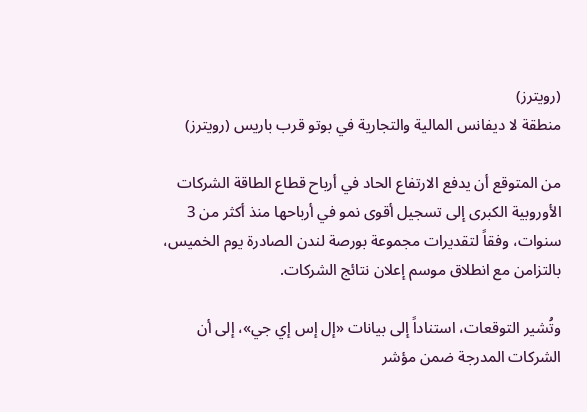(رويترز)
منطقة لا ديفانس المالية والتجارية في بوتو قرب باريس (رويترز)

من المتوقع أن يدفع الارتفاع الحاد في أرباح قطاع الطاقة الشركات الأوروبية الكبرى إلى تسجيل أقوى نمو في أرباحها منذ أكثر من 3 سنوات، وفقاً لتقديرات مجموعة بورصة لندن الصادرة يوم الخميس، بالتزامن مع انطلاق موسم إعلان نتائج الشركات.

وتُشير التوقعات، استناداً إلى بيانات «إل إس إي جي»، إلى أن الشركات المدرجة ضمن مؤشر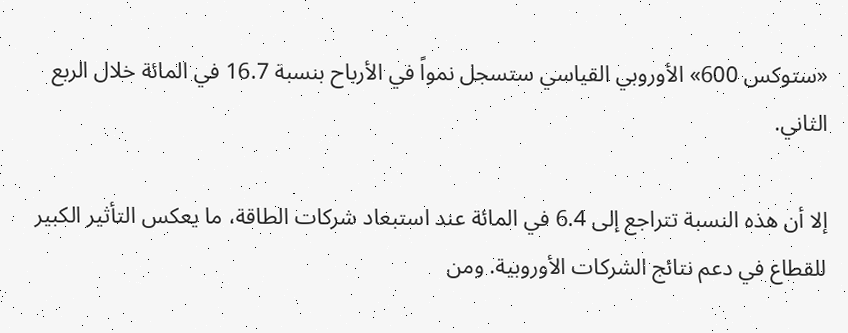«ستوكس 600» الأوروبي القياسي ستسجل نمواً في الأرباح بنسبة 16.7 في المائة خلال الربع الثاني.

إلا أن هذه النسبة تتراجع إلى 6.4 في المائة عند استبعاد شركات الطاقة، ما يعكس التأثير الكبير للقطاع في دعم نتائج الشركات الأوروبية. ومن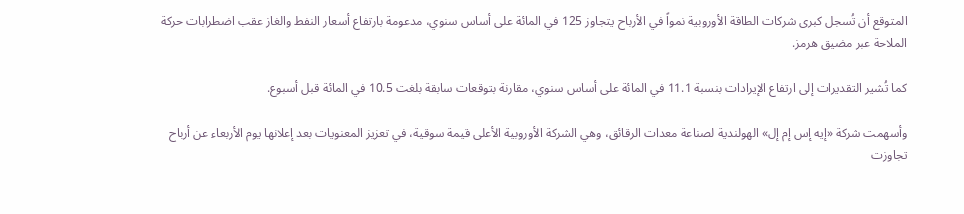المتوقع أن تُسجل كبرى شركات الطاقة الأوروبية نمواً في الأرباح يتجاوز 125 في المائة على أساس سنوي، مدعومة بارتفاع أسعار النفط والغاز عقب اضطرابات حركة الملاحة عبر مضيق هرمز.

كما تُشير التقديرات إلى ارتفاع الإيرادات بنسبة 11.1 في المائة على أساس سنوي، مقارنة بتوقعات سابقة بلغت 10.5 في المائة قبل أسبوع.

وأسهمت شركة «إيه إس إم إل» الهولندية لصناعة معدات الرقائق، وهي الشركة الأوروبية الأعلى قيمة سوقية، في تعزيز المعنويات بعد إعلانها يوم الأربعاء عن أرباح تجاوزت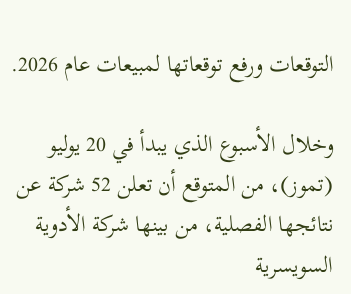التوقعات ورفع توقعاتها لمبيعات عام 2026.

وخلال الأسبوع الذي يبدأ في 20 يوليو (تموز)، من المتوقع أن تعلن 52 شركة عن نتائجها الفصلية، من بينها شركة الأدوية السويسرية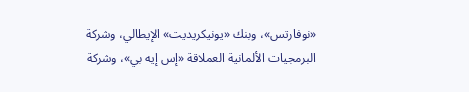«نوفارتس»، وبنك «يونيكريديت» الإيطالي، وشركة البرمجيات الألمانية العملاقة «إس إيه بي»، وشركة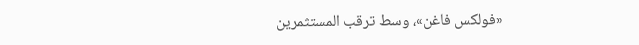«فولكس فاغن»، وسط ترقب المستثمرين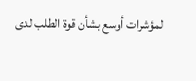لمؤشرات أوسع بشأن قوة الطلب لدى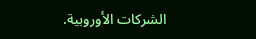الشركات الأوروبية.